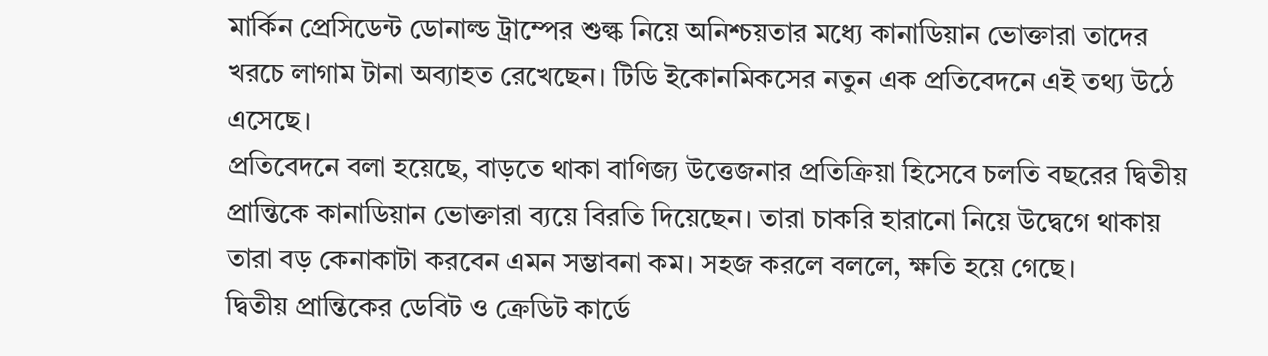মার্কিন প্রেসিডেন্ট ডোনাল্ড ট্রাম্পের শুল্ক নিয়ে অনিশ্চয়তার মধ্যে কানাডিয়ান ভোক্তারা তাদের খরচে লাগাম টানা অব্যাহত রেখেছেন। টিডি ইকোনমিকসের নতুন এক প্রতিবেদনে এই তথ্য উঠে এসেছে।
প্রতিবেদনে বলা হয়েছে, বাড়তে থাকা বাণিজ্য উত্তেজনার প্রতিক্রিয়া হিসেবে চলতি বছরের দ্বিতীয় প্রান্তিকে কানাডিয়ান ভোক্তারা ব্যয়ে বিরতি দিয়েছেন। তারা চাকরি হারানো নিয়ে উদ্বেগে থাকায় তারা বড় কেনাকাটা করবেন এমন সম্ভাবনা কম। সহজ করলে বললে, ক্ষতি হয়ে গেছে।
দ্বিতীয় প্রান্তিকের ডেবিট ও ক্রেডিট কার্ডে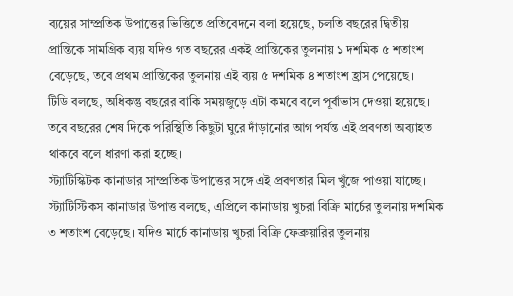ব্যয়ের সাম্প্রতিক উপাত্তের ভিত্তিতে প্রতিবেদনে বলা হয়েছে, চলতি বছরের দ্বিতীয় প্রান্তিকে সামগ্রিক ব্যয় যদিও গত বছরের একই প্রান্তিকের তুলনায় ১ দশমিক ৫ শতাংশ বেড়েছে, তবে প্রথম প্রান্তিকের তুলনায় এই ব্যয় ৫ দশমিক ৪ শতাংশ হ্রাস পেয়েছে।
টিডি বলছে, অধিকন্তু বছরের বাকি সময়জুড়ে এটা কমবে বলে পূর্বাভাস দেওয়া হয়েছে। তবে বছরের শেষ দিকে পরিস্থিতি কিছুটা ঘুরে দাঁড়ানোর আগ পর্যন্ত এই প্রবণতা অব্যাহত থাকবে বলে ধারণা করা হচ্ছে।
স্ট্যাটিস্কিটক কানাডার সাম্প্রতিক উপাত্তের সঙ্গে এই প্রবণতার মিল খুঁজে পাওয়া যাচ্ছে। স্ট্যাটিস্টিকস কানাডার উপাত্ত বলছে, এপ্রিলে কানাডায় খুচরা বিক্রি মার্চের তুলনায় দশমিক ৩ শতাংশ বেড়েছে। যদিও মার্চে কানাডায় খুচরা বিক্রি ফেব্রুয়ারির তুলনায়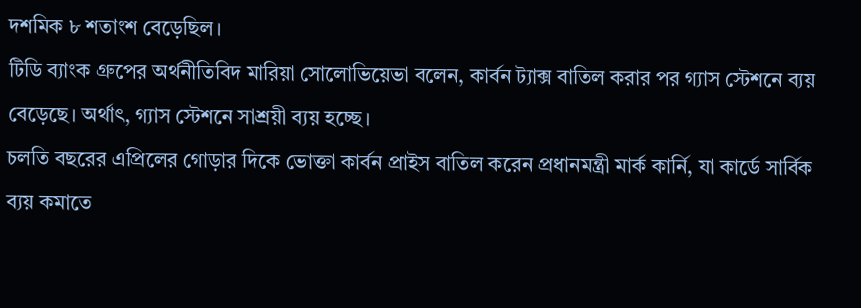দশমিক ৮ শতাংশ বেড়েছিল।
টিডি ব্যাংক গ্রুপের অর্থনীতিবিদ মারিয়া সোলোভিয়েভা বলেন, কার্বন ট্যাক্স বাতিল করার পর গ্যাস স্টেশনে ব্যয় বেড়েছে। অর্থাৎ, গ্যাস স্টেশনে সাশ্রয়ী ব্যয় হচ্ছে।
চলতি বছরের এপ্রিলের গোড়ার দিকে ভোক্তা কার্বন প্রাইস বাতিল করেন প্রধানমন্ত্রী মার্ক কার্নি, যা কার্ডে সার্বিক ব্যয় কমাতে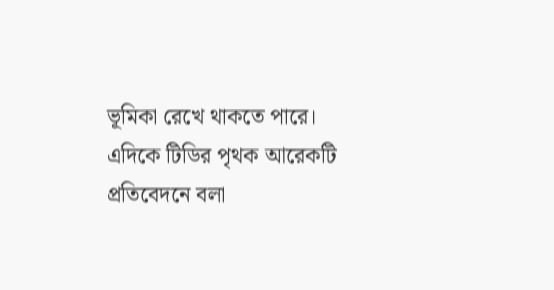ভূমিকা রেখে থাকতে পারে।
এদিকে টিডির পৃথক আরেকটি প্রতিবেদনে বলা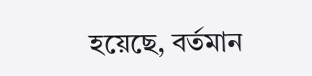হয়েছে, বর্তমান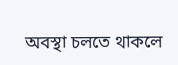অবস্থা চলতে থাকলে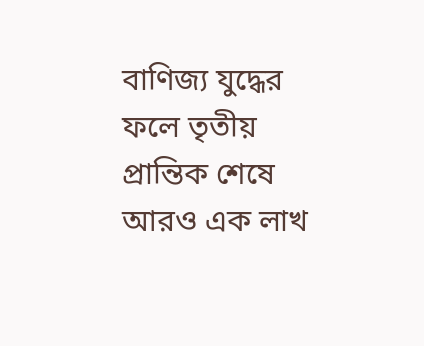বাণিজ্য যুদ্ধের ফলে তৃতীয় প্রান্তিক শেষে আরও এক লাখ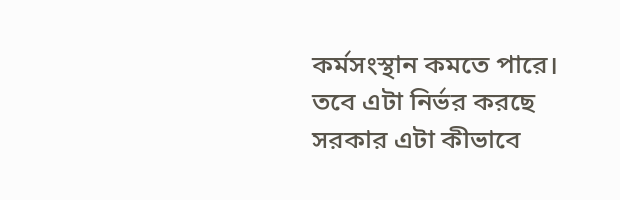কর্মসংস্থান কমতে পারে। তবে এটা নির্ভর করছে সরকার এটা কীভাবে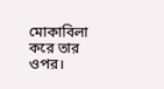মোকাবিলা করে তার ওপর।